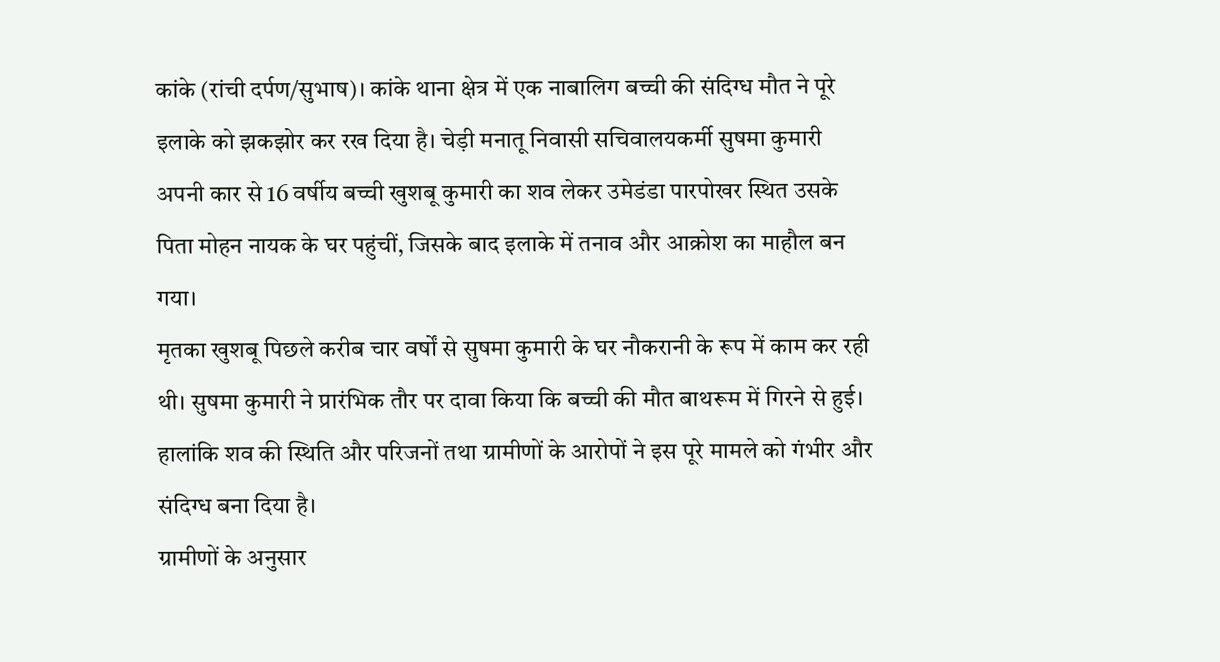कांके (रांची दर्पण/सुभाष)। कांके थाना क्षेत्र में एक नाबालिग बच्ची की संदिग्ध मौत ने पूरे इलाके को झकझोर कर रख दिया है। चेड़ी मनातू निवासी सचिवालयकर्मी सुषमा कुमारी अपनी कार से 16 वर्षीय बच्ची खुशबू कुमारी का शव लेकर उमेडंडा पारपोखर स्थित उसके पिता मोहन नायक के घर पहुंचीं, जिसके बाद इलाके में तनाव और आक्रोश का माहौल बन गया।
मृतका खुशबू पिछले करीब चार वर्षों से सुषमा कुमारी के घर नौकरानी के रूप में काम कर रही थी। सुषमा कुमारी ने प्रारंभिक तौर पर दावा किया कि बच्ची की मौत बाथरूम में गिरने से हुई। हालांकि शव की स्थिति और परिजनों तथा ग्रामीणों के आरोपों ने इस पूरे मामले को गंभीर और संदिग्ध बना दिया है।
ग्रामीणों के अनुसार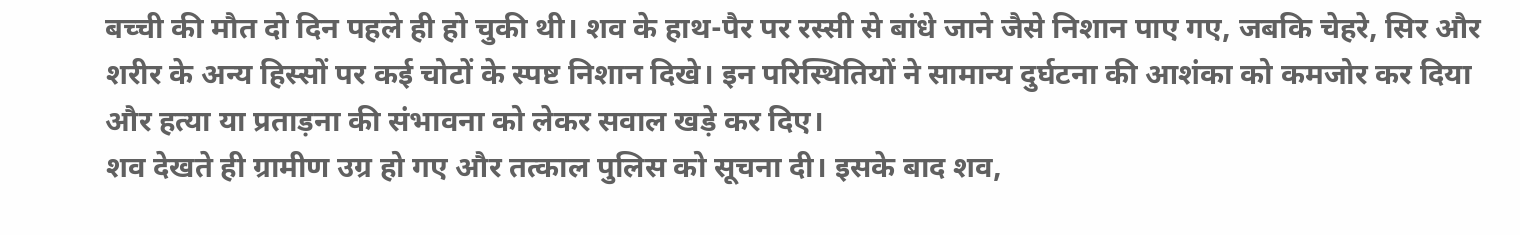बच्ची की मौत दो दिन पहले ही हो चुकी थी। शव के हाथ-पैर पर रस्सी से बांधे जाने जैसे निशान पाए गए, जबकि चेहरे, सिर और शरीर के अन्य हिस्सों पर कई चोटों के स्पष्ट निशान दिखे। इन परिस्थितियों ने सामान्य दुर्घटना की आशंका को कमजोर कर दिया और हत्या या प्रताड़ना की संभावना को लेकर सवाल खड़े कर दिए।
शव देखते ही ग्रामीण उग्र हो गए और तत्काल पुलिस को सूचना दी। इसके बाद शव,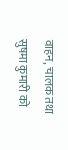वाहन, चालक तथा सुषमा कुमारी को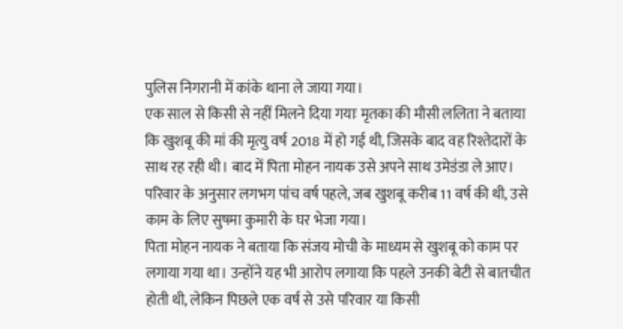पुलिस निगरानी में कांके थाना ले जाया गया।
एक साल से किसी से नहीं मिलने दिया गयाः मृतका की मौसी ललिता ने बताया कि खुशबू की मां की मृत्यु वर्ष 2018 में हो गई थी, जिसके बाद वह रिश्तेदारों के साथ रह रही थी। बाद में पिता मोहन नायक उसे अपने साथ उमेडंडा ले आए। परिवार के अनुसार लगभग पांच वर्ष पहले, जब खुशबू करीब 11 वर्ष की थी, उसे काम के लिए सुषमा कुमारी के घर भेजा गया।
पिता मोहन नायक ने बताया कि संजय मोची के माध्यम से खुशबू को काम पर लगाया गया था। उन्होंने यह भी आरोप लगाया कि पहले उनकी बेटी से बातचीत होती थी, लेकिन पिछले एक वर्ष से उसे परिवार या किसी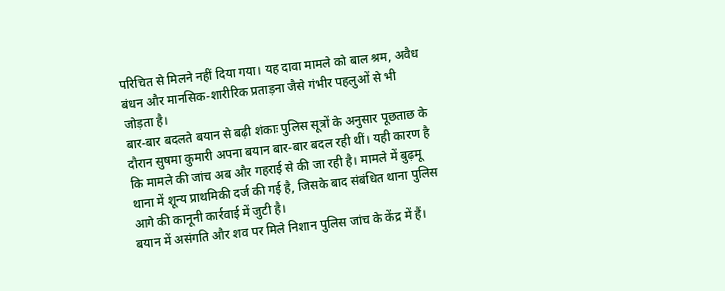परिचित से मिलने नहीं दिया गया। यह दावा मामले को बाल श्रम, अवैध बंधन और मानसिक-शारीरिक प्रताड़ना जैसे गंभीर पहलुओं से भी जोड़ता है।
बार-बार बदलते बयान से बढ़ी शंकाः पुलिस सूत्रों के अनुसार पूछताछ के दौरान सुषमा कुमारी अपना बयान बार-बार बदल रही थीं। यही कारण है कि मामले की जांच अब और गहराई से की जा रही है। मामले में बुढ़मू थाना में शून्य प्राथमिकी दर्ज की गई है, जिसके बाद संबंधित थाना पुलिस आगे की कानूनी कार्रवाई में जुटी है।
बयान में असंगति और शव पर मिले निशान पुलिस जांच के केंद्र में हैं।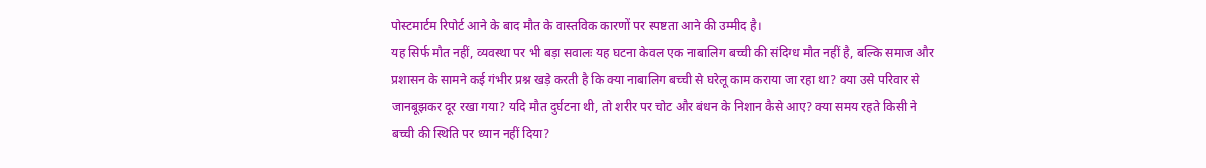पोस्टमार्टम रिपोर्ट आने के बाद मौत के वास्तविक कारणों पर स्पष्टता आने की उम्मीद है।
यह सिर्फ मौत नहीं, व्यवस्था पर भी बड़ा सवालः यह घटना केवल एक नाबालिग बच्ची की संदिग्ध मौत नहीं है, बल्कि समाज और प्रशासन के सामने कई गंभीर प्रश्न खड़े करती है कि क्या नाबालिग बच्ची से घरेलू काम कराया जा रहा था? क्या उसे परिवार से जानबूझकर दूर रखा गया? यदि मौत दुर्घटना थी, तो शरीर पर चोट और बंधन के निशान कैसे आए? क्या समय रहते किसी ने बच्ची की स्थिति पर ध्यान नहीं दिया?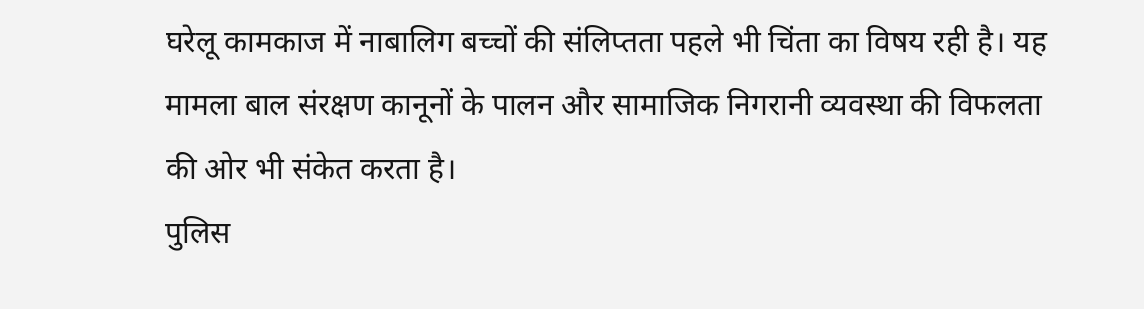घरेलू कामकाज में नाबालिग बच्चों की संलिप्तता पहले भी चिंता का विषय रही है। यह मामला बाल संरक्षण कानूनों के पालन और सामाजिक निगरानी व्यवस्था की विफलता की ओर भी संकेत करता है।
पुलिस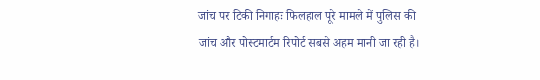जांच पर टिकी निगाहः फिलहाल पूरे मामले में पुलिस की जांच और पोस्टमार्टम रिपोर्ट सबसे अहम मानी जा रही है।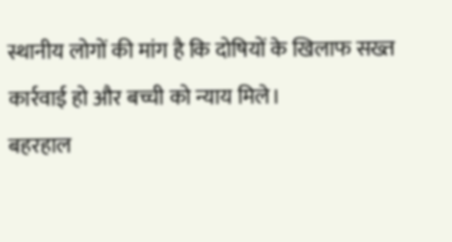स्थानीय लोगों की मांग है कि दोषियों के खिलाफ सख्त कार्रवाई हो और बच्ची को न्याय मिले।
बहरहाल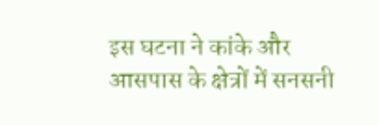इस घटना ने कांके और आसपास के क्षेत्रों में सनसनी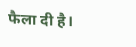फैला दी है।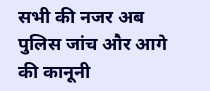सभी की नजर अब पुलिस जांच और आगे की कानूनी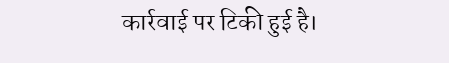कार्रवाई पर टिकी हुई है।